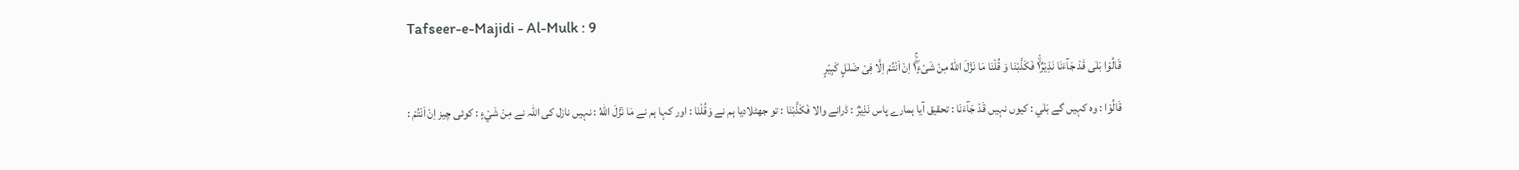Tafseer-e-Majidi - Al-Mulk : 9
قَالُوْا بَلٰى قَدْ جَآءَنَا نَذِیْرٌ١ۙ۬ فَكَذَّبْنَا وَ قُلْنَا مَا نَزَّلَ اللّٰهُ مِنْ شَیْءٍ١ۖۚ اِنْ اَنْتُمْ اِلَّا فِیْ ضَلٰلٍ كَبِیْرٍ
قَالُوْا : وہ کہیں گے بَلٰي : کیوں نہیں قَدْ جَآءَنَا : تحقیق آیا ہمارے پاس نَذِيْرٌ : ڈرانے والا فَكَذَّبْنَا : تو جھٹلادیا ہم نے وَقُلْنَا : اور کہا ہم نے مَا نَزَّلَ اللّٰهُ : نہیں نازل کی اللہ نے مِنْ شَيْءٍ : کوئی چیز اِنْ اَنْتُمْ :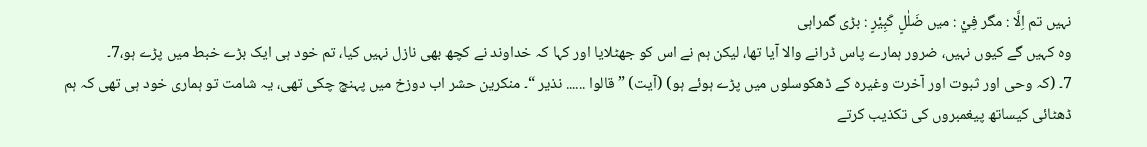نہیں تم اِلَّا : مگر فِيْ : میں ضَلٰلٍ كَبِيْرٍ : بڑی گمراہی
وہ کہیں گے کیوں نہیں، ضرور ہمارے پاس ڈرانے والا آیا تھا، لیکن ہم نے اس کو جھٹلایا اور کہا کہ خداوند نے کچھ بھی نازل نہیں کیا، تم خود ہی ایک بڑے خبط میں پڑے ہو،7۔
7۔ (کہ وحی اور ثبوت اور آخرت وغیرہ کے ڈھکوسلوں میں پڑے ہوئے ہو) (آیت) ” قالوا ...... نذیر “۔ منکرین حشر اب دوزخ میں پہنچ چکی تھی، یہ شامت تو ہماری خود ہی تھی کہ ہم ڈھٹائی کیساتھ پیغمبروں کی تکذیب کرتے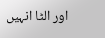اور الٹا انہیں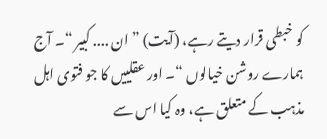کو خبطی قرار دیتے رہے، (آیت) ” ان .... کبیر “۔ آج ہمارے روشن خیالوں “۔ اور عقلییں کا جو فتوی اہل مذہب کے متعلق ہے، وہ کیا اس سے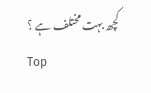کچھ بہت مختلف ہے ؟
Top